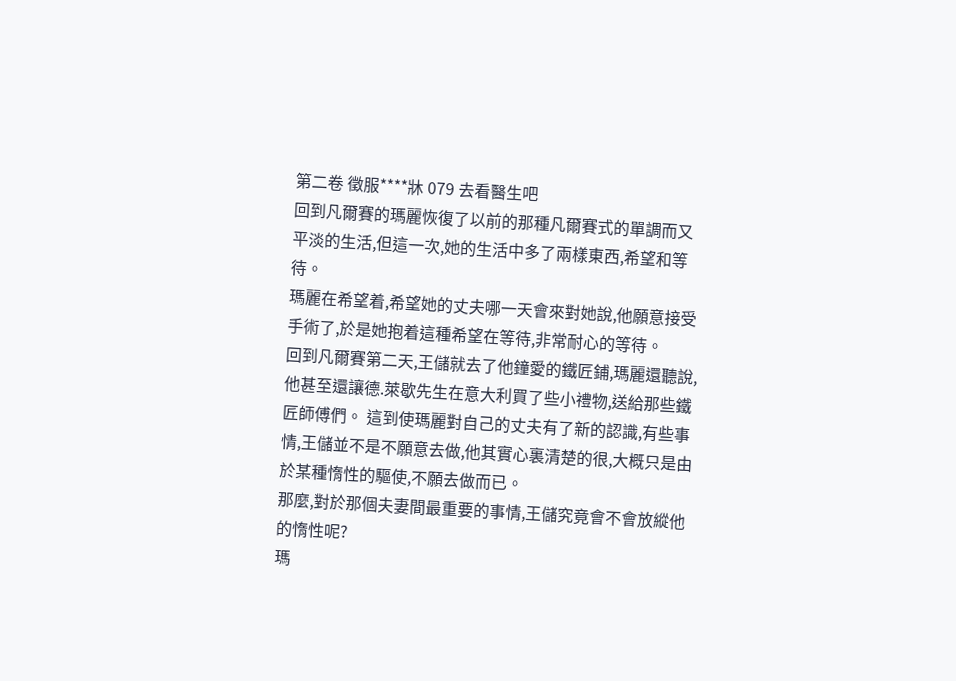第二卷 徵服****牀 079 去看醫生吧
回到凡爾賽的瑪麗恢復了以前的那種凡爾賽式的單調而又平淡的生活,但這一次,她的生活中多了兩樣東西,希望和等待。
瑪麗在希望着,希望她的丈夫哪一天會來對她說,他願意接受手術了,於是她抱着這種希望在等待,非常耐心的等待。
回到凡爾賽第二天,王儲就去了他鐘愛的鐵匠鋪,瑪麗還聽說,他甚至還讓德.萊歇先生在意大利買了些小禮物,送給那些鐵匠師傅們。 這到使瑪麗對自己的丈夫有了新的認識,有些事情,王儲並不是不願意去做,他其實心裏清楚的很,大概只是由於某種惰性的驅使,不願去做而已。
那麼,對於那個夫妻間最重要的事情,王儲究竟會不會放縱他的惰性呢?
瑪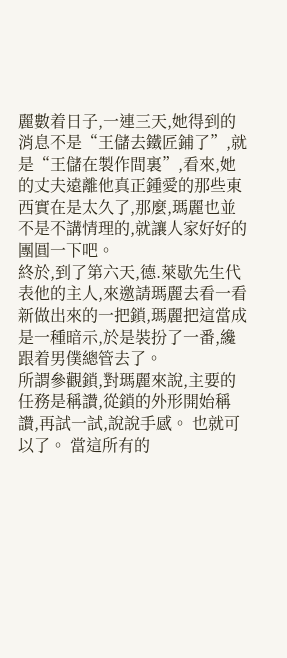麗數着日子,一連三天,她得到的消息不是“王儲去鐵匠鋪了”,就是“王儲在製作間裏”,看來,她的丈夫遠離他真正鍾愛的那些東西實在是太久了,那麼,瑪麗也並不是不講情理的,就讓人家好好的團圓一下吧。
終於,到了第六天,德.萊歇先生代表他的主人,來邀請瑪麗去看一看新做出來的一把鎖,瑪麗把這當成是一種暗示,於是裝扮了一番,纔跟着男僕總管去了。
所謂參觀鎖,對瑪麗來說,主要的任務是稱讚,從鎖的外形開始稱讚,再試一試,說說手感。 也就可以了。 當這所有的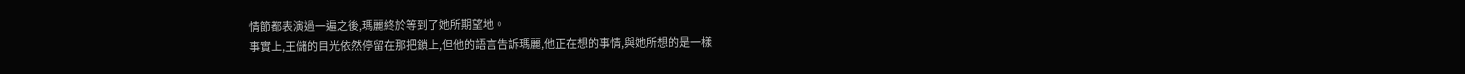情節都表演過一遍之後,瑪麗終於等到了她所期望地。
事實上,王儲的目光依然停留在那把鎖上,但他的語言告訴瑪麗,他正在想的事情,與她所想的是一樣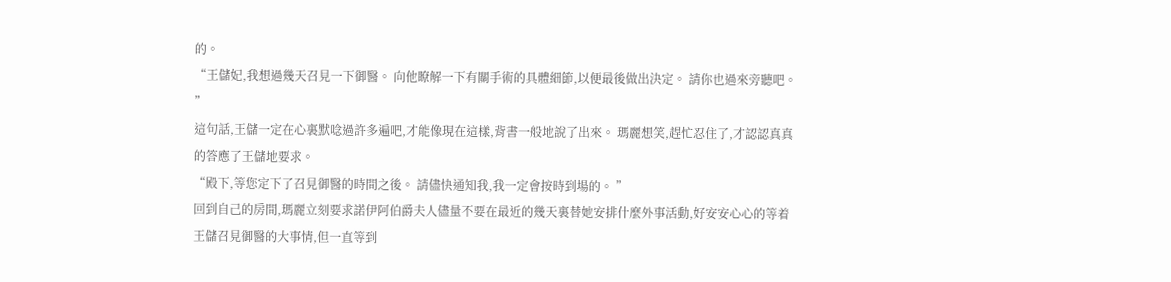的。
“王儲妃,我想過幾天召見一下御醫。 向他瞭解一下有關手術的具體細節,以便最後做出決定。 請你也過來旁聽吧。 ”
這句話,王儲一定在心裏默唸過許多遍吧,才能像現在這樣,背書一般地說了出來。 瑪麗想笑,趕忙忍住了,才認認真真的答應了王儲地要求。
“殿下,等您定下了召見御醫的時間之後。 請儘快通知我,我一定會按時到場的。 ”
回到自己的房間,瑪麗立刻要求諾伊阿伯爵夫人儘量不要在最近的幾天裏替她安排什麼外事活動,好安安心心的等着王儲召見御醫的大事情,但一直等到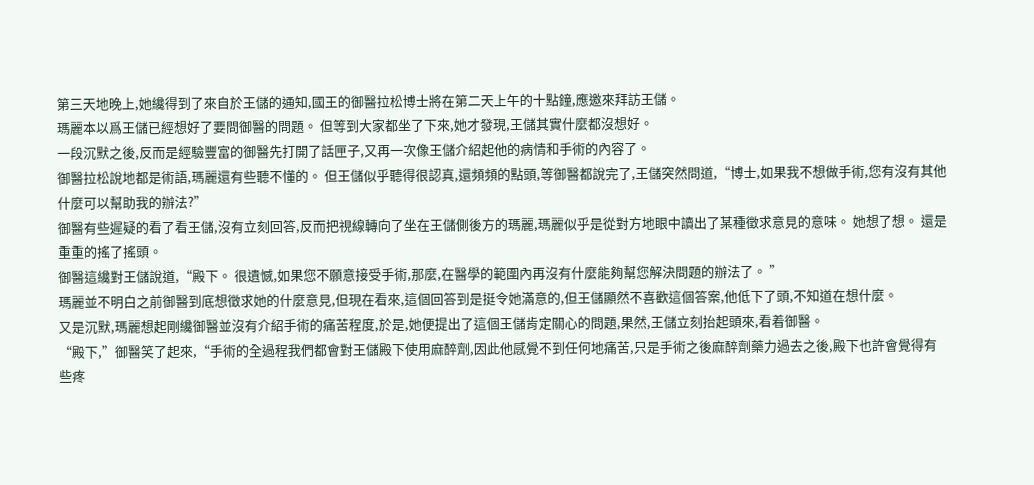第三天地晚上,她纔得到了來自於王儲的通知,國王的御醫拉松博士將在第二天上午的十點鐘,應邀來拜訪王儲。
瑪麗本以爲王儲已經想好了要問御醫的問題。 但等到大家都坐了下來,她才發現,王儲其實什麼都沒想好。
一段沉默之後,反而是經驗豐富的御醫先打開了話匣子,又再一次像王儲介紹起他的病情和手術的內容了。
御醫拉松說地都是術語,瑪麗還有些聽不懂的。 但王儲似乎聽得很認真,還頻頻的點頭,等御醫都說完了,王儲突然問道,“博士,如果我不想做手術,您有沒有其他什麼可以幫助我的辦法?”
御醫有些遲疑的看了看王儲,沒有立刻回答,反而把視線轉向了坐在王儲側後方的瑪麗,瑪麗似乎是從對方地眼中讀出了某種徵求意見的意味。 她想了想。 還是重重的搖了搖頭。
御醫這纔對王儲說道,“殿下。 很遺憾,如果您不願意接受手術,那麼,在醫學的範圍內再沒有什麼能夠幫您解決問題的辦法了。 ”
瑪麗並不明白之前御醫到底想徵求她的什麼意見,但現在看來,這個回答到是挺令她滿意的,但王儲顯然不喜歡這個答案,他低下了頭,不知道在想什麼。
又是沉默,瑪麗想起剛纔御醫並沒有介紹手術的痛苦程度,於是,她便提出了這個王儲肯定關心的問題,果然,王儲立刻抬起頭來,看着御醫。
“殿下,”御醫笑了起來,“手術的全過程我們都會對王儲殿下使用麻醉劑,因此他感覺不到任何地痛苦,只是手術之後麻醉劑藥力過去之後,殿下也許會覺得有些疼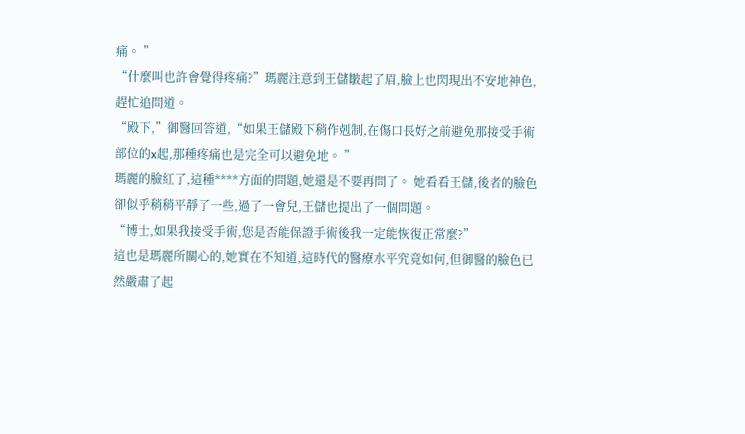痛。 ”
“什麼叫也許會覺得疼痛?”瑪麗注意到王儲皺起了眉,臉上也閃現出不安地神色,趕忙追問道。
“殿下,”御醫回答道,“如果王儲殿下稍作剋制,在傷口長好之前避免那接受手術部位的x起,那種疼痛也是完全可以避免地。 ”
瑪麗的臉紅了,這種****方面的問題,她還是不要再問了。 她看看王儲,後者的臉色卻似乎稍稍平靜了一些,過了一會兒,王儲也提出了一個問題。
“博士,如果我接受手術,您是否能保證手術後我一定能恢復正常麼?”
這也是瑪麗所關心的,她實在不知道,這時代的醫療水平究竟如何,但御醫的臉色已然嚴肅了起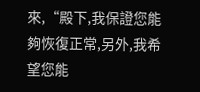來,“殿下,我保證您能夠恢復正常,另外,我希望您能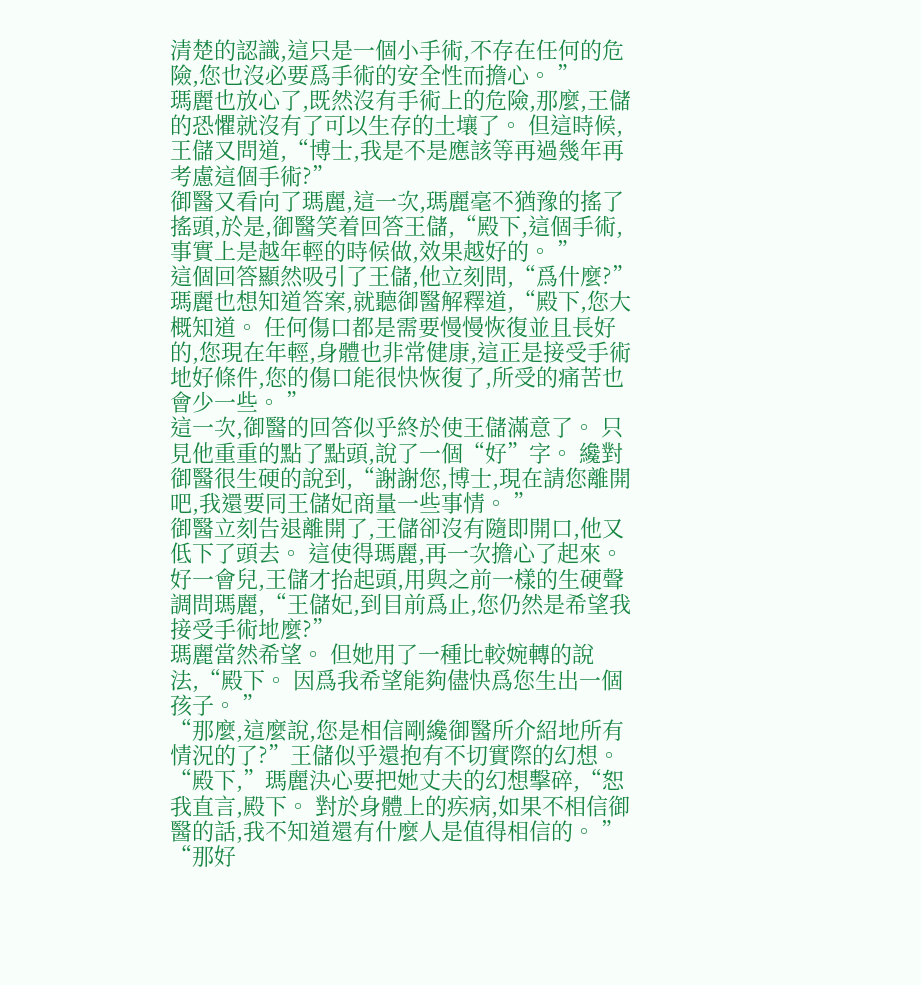清楚的認識,這只是一個小手術,不存在任何的危險,您也沒必要爲手術的安全性而擔心。 ”
瑪麗也放心了,既然沒有手術上的危險,那麼,王儲的恐懼就沒有了可以生存的土壤了。 但這時候,王儲又問道,“博士,我是不是應該等再過幾年再考慮這個手術?”
御醫又看向了瑪麗,這一次,瑪麗毫不猶豫的搖了搖頭,於是,御醫笑着回答王儲,“殿下,這個手術,事實上是越年輕的時候做,效果越好的。 ”
這個回答顯然吸引了王儲,他立刻問,“爲什麼?”
瑪麗也想知道答案,就聽御醫解釋道,“殿下,您大概知道。 任何傷口都是需要慢慢恢復並且長好的,您現在年輕,身體也非常健康,這正是接受手術地好條件,您的傷口能很快恢復了,所受的痛苦也會少一些。 ”
這一次,御醫的回答似乎終於使王儲滿意了。 只見他重重的點了點頭,說了一個“好”字。 纔對御醫很生硬的說到,“謝謝您,博士,現在請您離開吧,我還要同王儲妃商量一些事情。 ”
御醫立刻告退離開了,王儲卻沒有隨即開口,他又低下了頭去。 這使得瑪麗,再一次擔心了起來。
好一會兒,王儲才抬起頭,用與之前一樣的生硬聲調問瑪麗,“王儲妃,到目前爲止,您仍然是希望我接受手術地麼?”
瑪麗當然希望。 但她用了一種比較婉轉的說法,“殿下。 因爲我希望能夠儘快爲您生出一個孩子。 ”
“那麼,這麼說,您是相信剛纔御醫所介紹地所有情況的了?”王儲似乎還抱有不切實際的幻想。
“殿下,”瑪麗決心要把她丈夫的幻想擊碎,“恕我直言,殿下。 對於身體上的疾病,如果不相信御醫的話,我不知道還有什麼人是值得相信的。 ”
“那好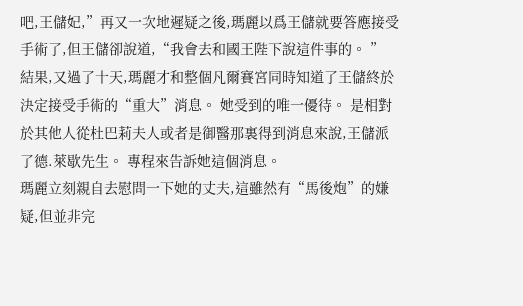吧,王儲妃,”再又一次地遲疑之後,瑪麗以爲王儲就要答應接受手術了,但王儲卻說道,“我會去和國王陛下說這件事的。 ”
結果,又過了十天,瑪麗才和整個凡爾賽宮同時知道了王儲終於決定接受手術的“重大”消息。 她受到的唯一優待。 是相對於其他人從杜巴莉夫人或者是御醫那裏得到消息來說,王儲派了德.萊歇先生。 專程來告訴她這個消息。
瑪麗立刻親自去慰問一下她的丈夫,這雖然有“馬後炮”的嫌疑,但並非完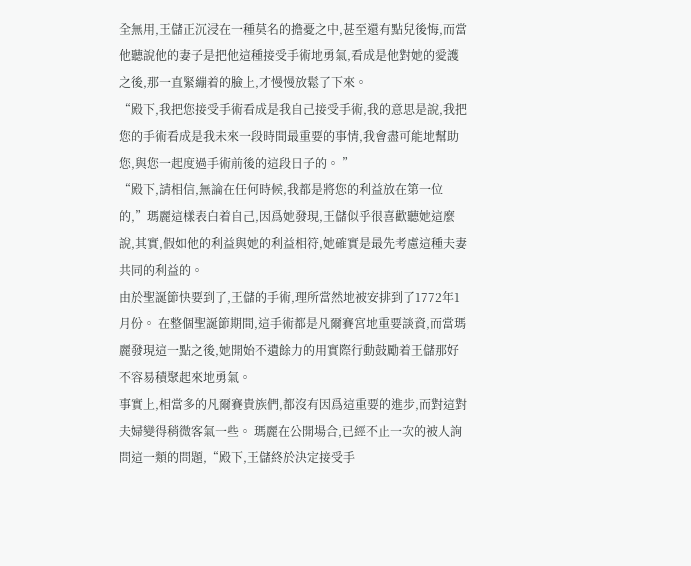全無用,王儲正沉浸在一種莫名的擔憂之中,甚至還有點兒後悔,而當他聽說他的妻子是把他這種接受手術地勇氣,看成是他對她的愛護之後,那一直緊繃着的臉上,才慢慢放鬆了下來。
“殿下,我把您接受手術看成是我自己接受手術,我的意思是說,我把您的手術看成是我未來一段時間最重要的事情,我會盡可能地幫助您,與您一起度過手術前後的這段日子的。 ”
“殿下,請相信,無論在任何時候,我都是將您的利益放在第一位的,”瑪麗這樣表白着自己,因爲她發現,王儲似乎很喜歡聽她這麼說,其實,假如他的利益與她的利益相符,她確實是最先考慮這種夫妻共同的利益的。
由於聖誕節快要到了,王儲的手術,理所當然地被安排到了1772年1月份。 在整個聖誕節期間,這手術都是凡爾賽宮地重要談資,而當瑪麗發現這一點之後,她開始不遺餘力的用實際行動鼓勵着王儲那好不容易積聚起來地勇氣。
事實上,相當多的凡爾賽貴族們,都沒有因爲這重要的進步,而對這對夫婦變得稍微客氣一些。 瑪麗在公開場合,已經不止一次的被人詢問這一類的問題,“殿下,王儲終於決定接受手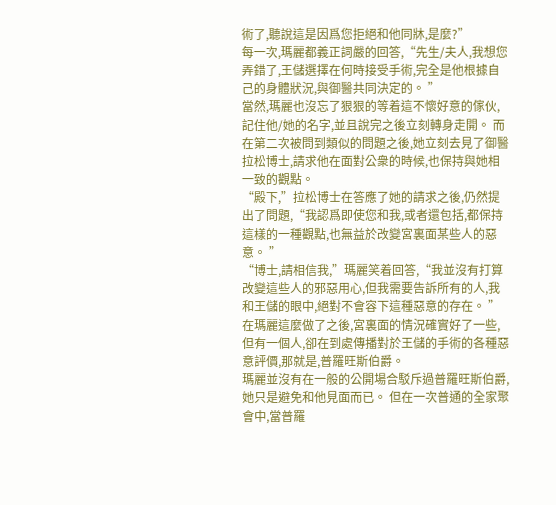術了,聽說這是因爲您拒絕和他同牀,是麼?”
每一次,瑪麗都義正詞嚴的回答,“先生/夫人,我想您弄錯了,王儲選擇在何時接受手術,完全是他根據自己的身體狀況,與御醫共同決定的。 ”
當然,瑪麗也沒忘了狠狠的等着這不懷好意的傢伙,記住他/她的名字,並且說完之後立刻轉身走開。 而在第二次被問到類似的問題之後,她立刻去見了御醫拉松博士,請求他在面對公衆的時候,也保持與她相一致的觀點。
“殿下,”拉松博士在答應了她的請求之後,仍然提出了問題,“我認爲即使您和我,或者還包括,都保持這樣的一種觀點,也無益於改變宮裏面某些人的惡意。 ”
“博士,請相信我,”瑪麗笑着回答,“我並沒有打算改變這些人的邪惡用心,但我需要告訴所有的人,我和王儲的眼中,絕對不會容下這種惡意的存在。 ”
在瑪麗這麼做了之後,宮裏面的情況確實好了一些,但有一個人,卻在到處傳播對於王儲的手術的各種惡意評價,那就是,普羅旺斯伯爵。
瑪麗並沒有在一般的公開場合駁斥過普羅旺斯伯爵,她只是避免和他見面而已。 但在一次普通的全家聚會中,當普羅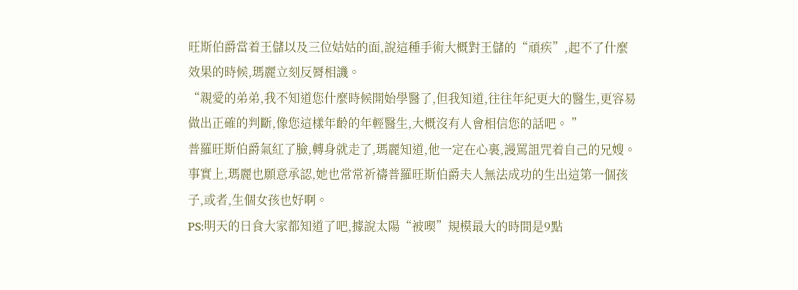旺斯伯爵當着王儲以及三位姑姑的面,說這種手術大概對王儲的“頑疾”,起不了什麼效果的時候,瑪麗立刻反脣相譏。
“親愛的弟弟,我不知道您什麼時候開始學醫了,但我知道,往往年紀更大的醫生,更容易做出正確的判斷,像您這樣年齡的年輕醫生,大概沒有人會相信您的話吧。 ”
普羅旺斯伯爵氣紅了臉,轉身就走了,瑪麗知道,他一定在心裏,謾罵詛咒着自己的兄嫂。 事實上,瑪麗也願意承認,她也常常祈禱普羅旺斯伯爵夫人無法成功的生出這第一個孩子,或者,生個女孩也好啊。
PS:明天的日食大家都知道了吧,據說太陽“被喫”規模最大的時間是9點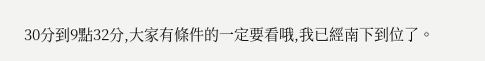30分到9點32分,大家有條件的一定要看哦,我已經南下到位了。